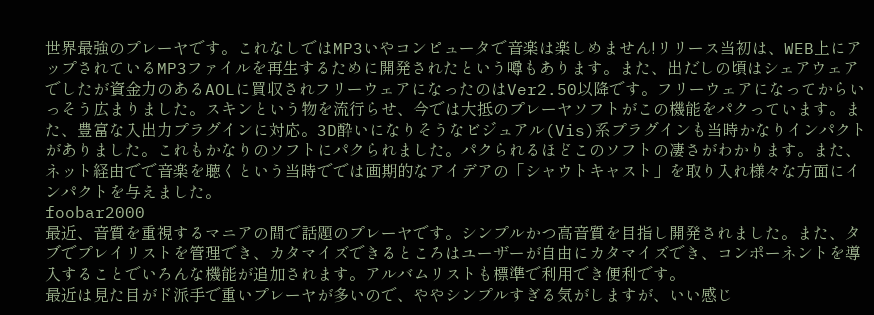世界最強のプレーヤです。これなしではMP3いやコンピュータで音楽は楽しめません!リリース当初は、WEB上にアップされているMP3ファイルを再生するために開発されたという噂もあります。また、出だしの頃はシェアウェアでしたが資金力のあるAOLに買収されフリーウェアになったのはVer2.50以降です。フリーウェアになってからいっそう広まりました。スキンという物を流行らせ、今では大抵のプレーヤソフトがこの機能をパクっています。また、豊富な入出力プラグインに対応。3D酔いになりそうなビジュアル(Vis)系プラグインも当時かなりインパクトがありました。これもかなりのソフトにパクられました。パクられるほどこのソフトの凄さがわかります。また、ネット経由でで音楽を聴くという当時ででは画期的なアイデアの「シャウトキャスト」を取り入れ様々な方面にインパクトを与えました。
foobar2000
最近、音質を重視するマニアの間で話題のプレーヤです。シンプルかつ高音質を目指し開発されました。また、タブでプレイリストを管理でき、カタマイズできるところはユーザーが自由にカタマイズでき、コンポーネントを導入することでいろんな機能が追加されます。アルバムリストも標準で利用でき便利です。
最近は見た目がド派手で重いプレーヤが多いので、ややシンプルすぎる気がしますが、いい感じ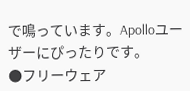で鳴っています。Apolloユーザーにぴったりです。
●フリーウェア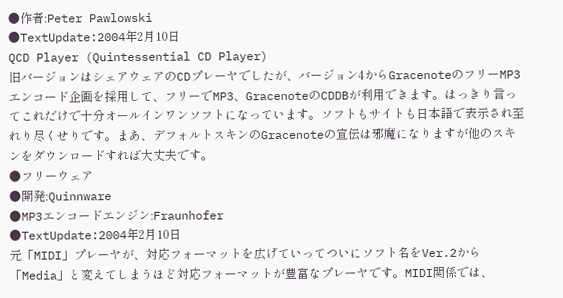●作者:Peter Pawlowski
●TextUpdate:2004年2月10日
QCD Player (Quintessential CD Player)
旧バージョンはシェアウェアのCDプレーヤでしたが、バージョン4からGracenoteのフリーMP3エンコード企画を採用して、フリーでMP3、GracenoteのCDDBが利用できます。はっきり言ってこれだけで十分オールインワンソフトになっています。ソフトもサイトも日本語で表示され至れり尽くせりです。まあ、デフォルトスキンのGracenoteの宣伝は邪魔になりますが他のスキンをダウンロードすれば大丈夫です。
●フリーウェア
●開発:Quinnware
●MP3エンコードエンジン:Fraunhofer
●TextUpdate:2004年2月10日
元「MIDI」プレーヤが、対応フォーマットを広げていってついにソフト名をVer.2から「Media」と変えてしまうほど対応フォーマットが豊富なプレーヤです。MIDI関係では、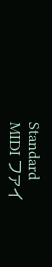Standard
MIDI ファイ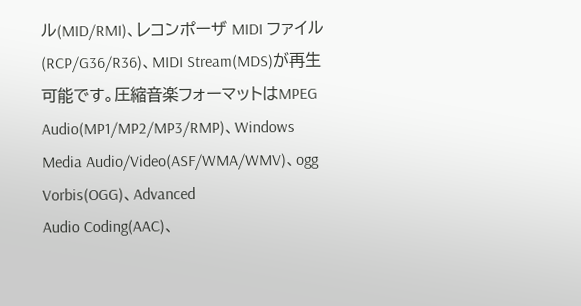ル(MID/RMI)、レコンポーザ MIDI ファイル(RCP/G36/R36)、MIDI Stream(MDS)が再生可能です。圧縮音楽フォーマットはMPEG
Audio(MP1/MP2/MP3/RMP)、Windows Media Audio/Video(ASF/WMA/WMV)、ogg Vorbis(OGG)、Advanced
Audio Coding(AAC)、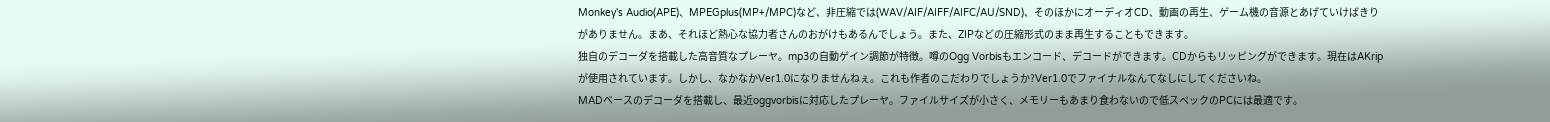Monkey's Audio(APE)、MPEGplus(MP+/MPC)など、非圧縮では(WAV/AIF/AIFF/AIFC/AU/SND)、そのほかにオーディオCD、動画の再生、ゲーム機の音源とあげていけばきりがありません。まあ、それほど熱心な協力者さんのおがけもあるんでしょう。また、ZIPなどの圧縮形式のまま再生することもできます。
独自のデコーダを搭載した高音質なプレーヤ。mp3の自動ゲイン調節が特徴。噂のOgg Vorbisもエンコード、デコードができます。CDからもリッピングができます。現在はAKripが使用されています。しかし、なかなかVer1.0になりませんねぇ。これも作者のこだわりでしょうか?Ver1.0でファイナルなんてなしにしてくださいね。
MADベースのデコーダを搭載し、最近oggvorbisに対応したプレーヤ。ファイルサイズが小さく、メモリーもあまり食わないので低スペックのPCには最適です。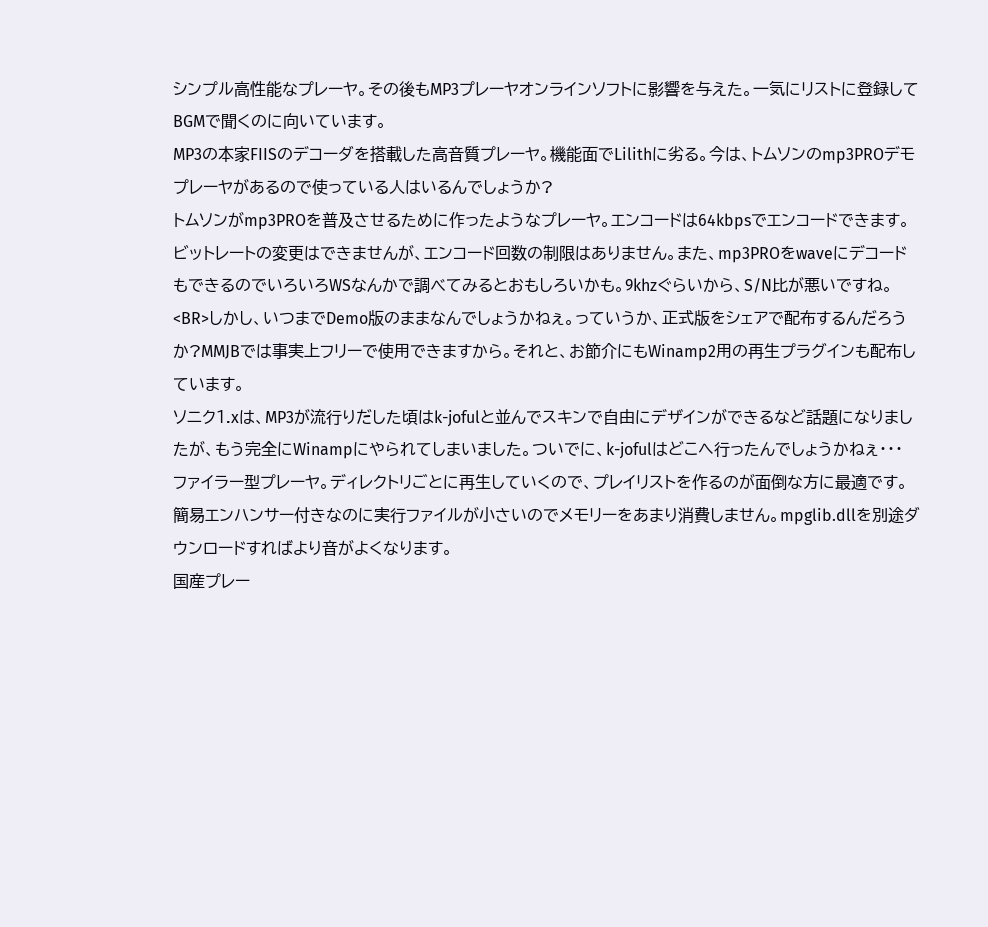シンプル高性能なプレーヤ。その後もMP3プレーヤオンラインソフトに影響を与えた。一気にリストに登録してBGMで聞くのに向いています。
MP3の本家FIISのデコーダを搭載した高音質プレーヤ。機能面でLilithに劣る。今は、トムソンのmp3PROデモプレーヤがあるので使っている人はいるんでしょうか?
トムソンがmp3PROを普及させるために作ったようなプレーヤ。エンコードは64kbpsでエンコードできます。ビットレートの変更はできませんが、エンコード回数の制限はありません。また、mp3PROをwaveにデコードもできるのでいろいろWSなんかで調べてみるとおもしろいかも。9khzぐらいから、S/N比が悪いですね。<BR>しかし、いつまでDemo版のままなんでしょうかねぇ。っていうか、正式版をシェアで配布するんだろうか?MMJBでは事実上フリーで使用できますから。それと、お節介にもWinamp2用の再生プラグインも配布しています。
ソニク1.xは、MP3が流行りだした頃はk-jofulと並んでスキンで自由にデザインができるなど話題になりましたが、もう完全にWinampにやられてしまいました。ついでに、k-jofulはどこへ行ったんでしょうかねぇ・・・
ファイラー型プレーヤ。ディレクトリごとに再生していくので、プレイリストを作るのが面倒な方に最適です。簡易エンハンサー付きなのに実行ファイルが小さいのでメモリーをあまり消費しません。mpglib.dllを別途ダウンロードすればより音がよくなります。
国産プレー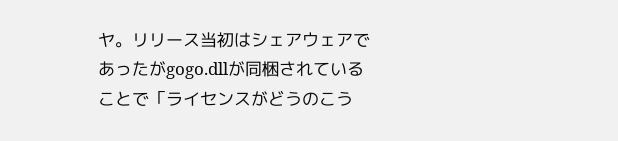ヤ。リリース当初はシェアウェアであったがgogo.dllが同梱されていることで「ライセンスがどうのこう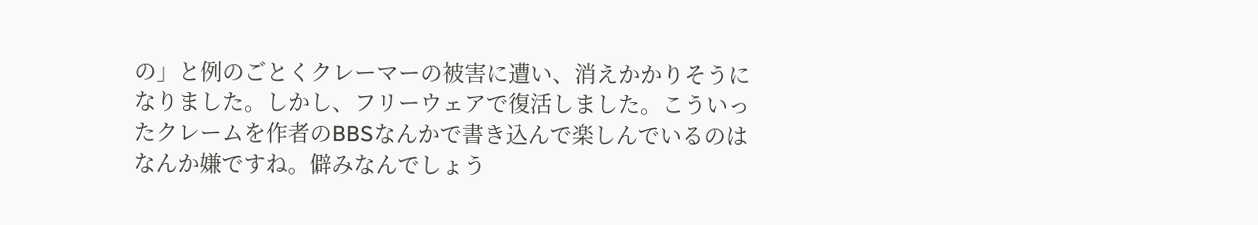の」と例のごとくクレーマーの被害に遭い、消えかかりそうになりました。しかし、フリーウェアで復活しました。こういったクレームを作者のBBSなんかで書き込んで楽しんでいるのはなんか嫌ですね。僻みなんでしょう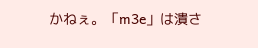かねぇ。「m3e」は潰さ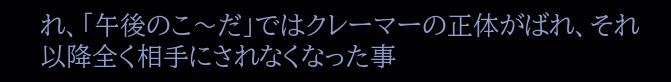れ、「午後のこ〜だ」ではクレーマーの正体がばれ、それ以降全く相手にされなくなった事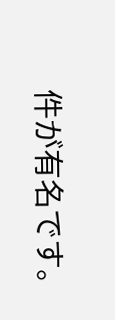件が有名です。